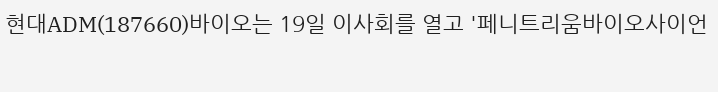현대ADM(187660)바이오는 19일 이사회를 열고 '페니트리움바이오사이언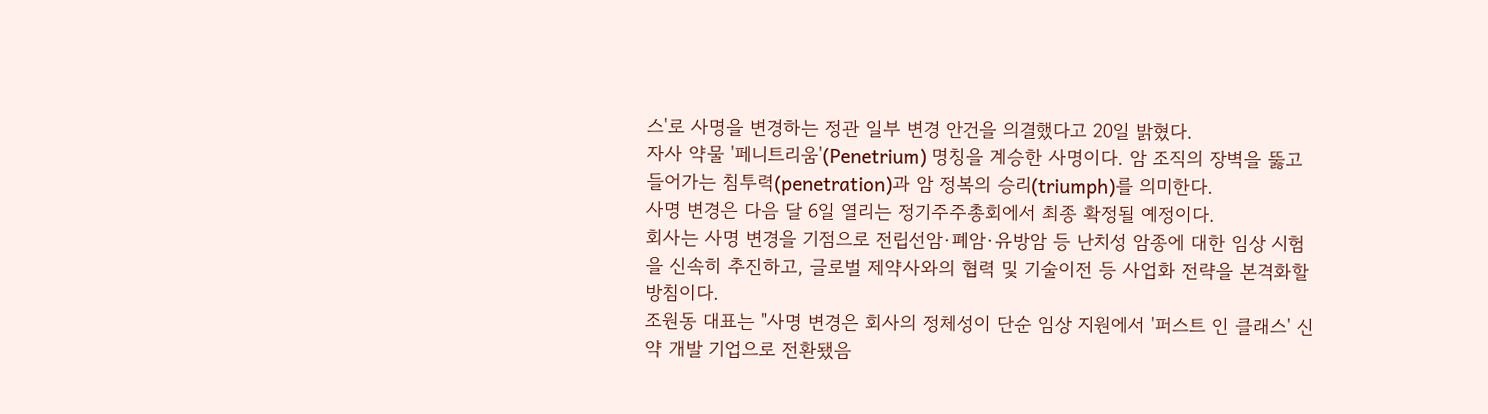스'로 사명을 변경하는 정관 일부 변경 안건을 의결했다고 20일 밝혔다.
자사 약물 '페니트리움'(Penetrium) 명칭을 계승한 사명이다. 암 조직의 장벽을 뚫고 들어가는 침투력(penetration)과 암 정복의 승리(triumph)를 의미한다.
사명 변경은 다음 달 6일 열리는 정기주주총회에서 최종 확정될 예정이다.
회사는 사명 변경을 기점으로 전립선암·폐암·유방암 등 난치성 암종에 대한 임상 시험을 신속히 추진하고, 글로벌 제약사와의 협력 및 기술이전 등 사업화 전략을 본격화할 방침이다.
조원동 대표는 "사명 변경은 회사의 정체성이 단순 임상 지원에서 '퍼스트 인 클래스' 신약 개발 기업으로 전환됐음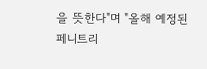을 뜻한다"며 "올해 예정된 페니트리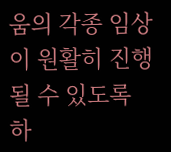움의 각종 임상이 원활히 진행될 수 있도록 하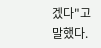겠다"고 말했다.